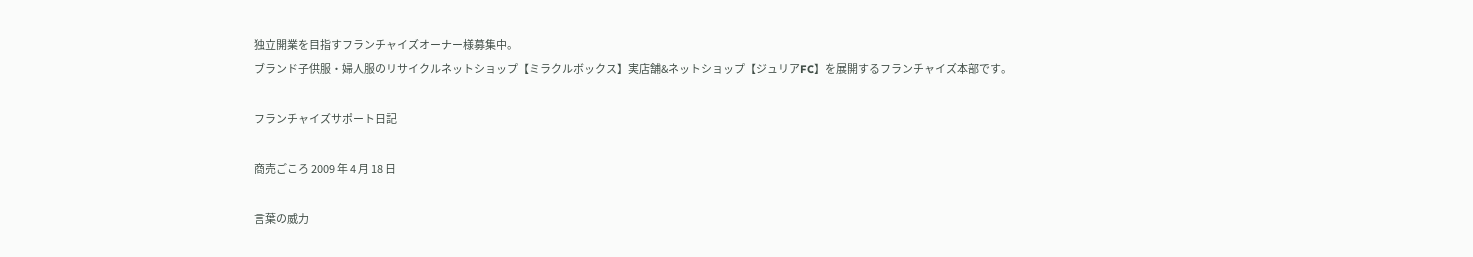独立開業を目指すフランチャイズオーナー様募集中。
ブランド子供服・婦人服のリサイクルネットショップ【ミラクルボックス】実店舗&ネットショップ【ジュリアFC】を展開するフランチャイズ本部です。

フランチャイズサポート日記

商売ごころ 2009 年 4 月 18 日

言葉の威力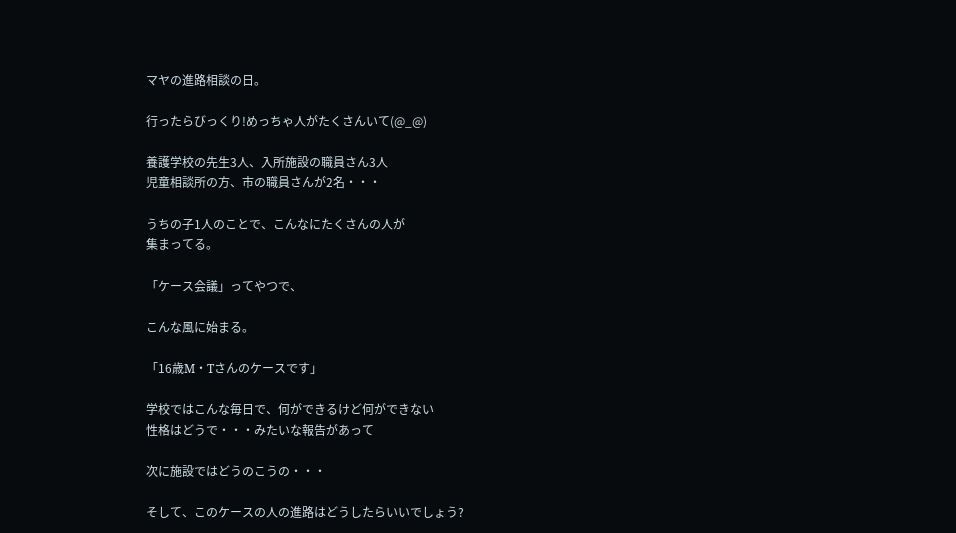マヤの進路相談の日。

行ったらびっくり!めっちゃ人がたくさんいて(@_@)

養護学校の先生3人、入所施設の職員さん3人
児童相談所の方、市の職員さんが2名・・・

うちの子1人のことで、こんなにたくさんの人が
集まってる。

「ケース会議」ってやつで、

こんな風に始まる。

「16歳M・Tさんのケースです」

学校ではこんな毎日で、何ができるけど何ができない
性格はどうで・・・みたいな報告があって

次に施設ではどうのこうの・・・

そして、このケースの人の進路はどうしたらいいでしょう?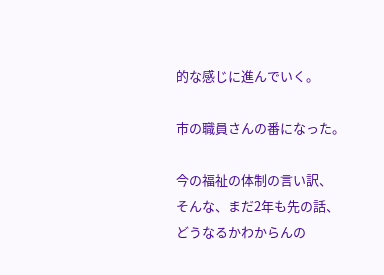的な感じに進んでいく。

市の職員さんの番になった。

今の福祉の体制の言い訳、
そんな、まだ2年も先の話、どうなるかわからんの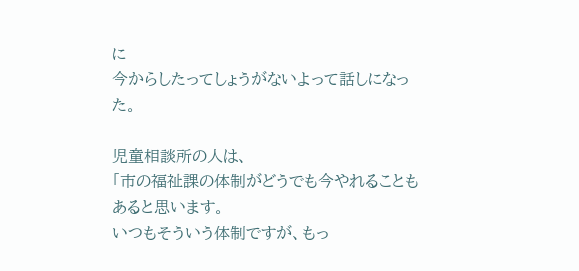に
今からしたってしょうがないよって話しになった。

児童相談所の人は、
「市の福祉課の体制がどうでも今やれることもあると思います。
いつもそういう体制ですが、もっ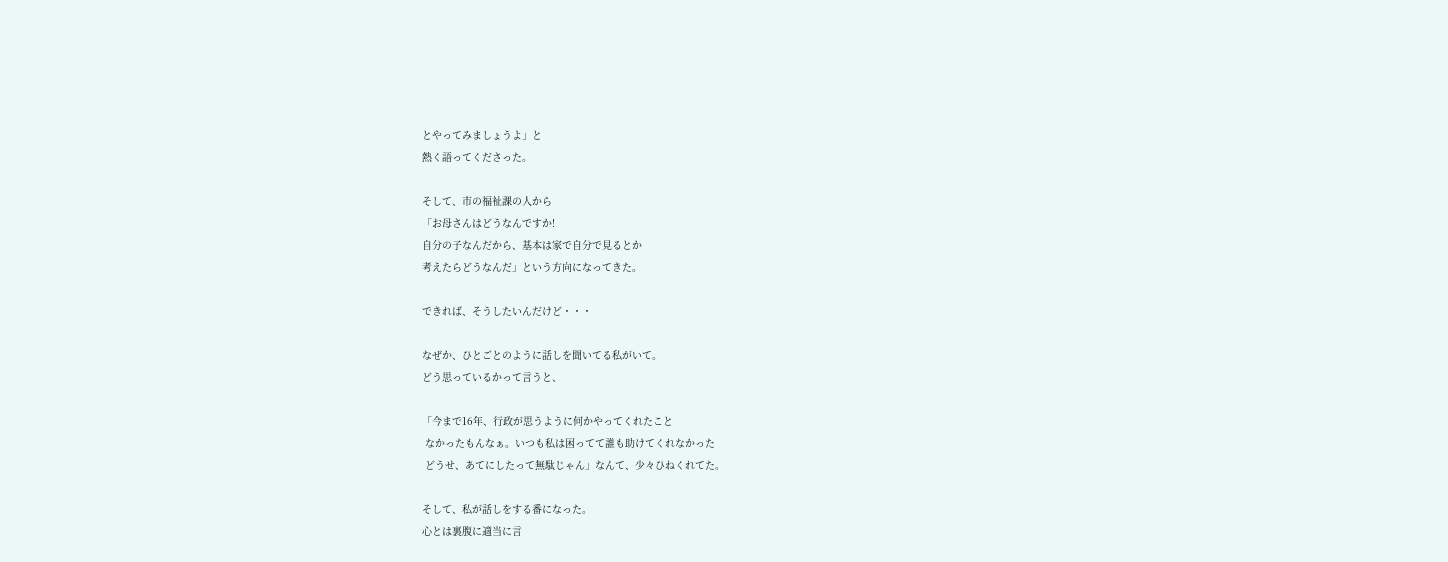とやってみましょうよ」と
熱く語ってくださった。

そして、市の福祉課の人から
「お母さんはどうなんですか!
自分の子なんだから、基本は家で自分で見るとか
考えたらどうなんだ」という方向になってきた。

できれば、そうしたいんだけど・・・

なぜか、ひとごとのように話しを聞いてる私がいて。
どう思っているかって言うと、

「今まで16年、行政が思うように何かやってくれたこと
 なかったもんなぁ。いつも私は困ってて誰も助けてくれなかった
 どうせ、あてにしたって無駄じゃん」なんて、少々ひねくれてた。

そして、私が話しをする番になった。
心とは裏腹に適当に言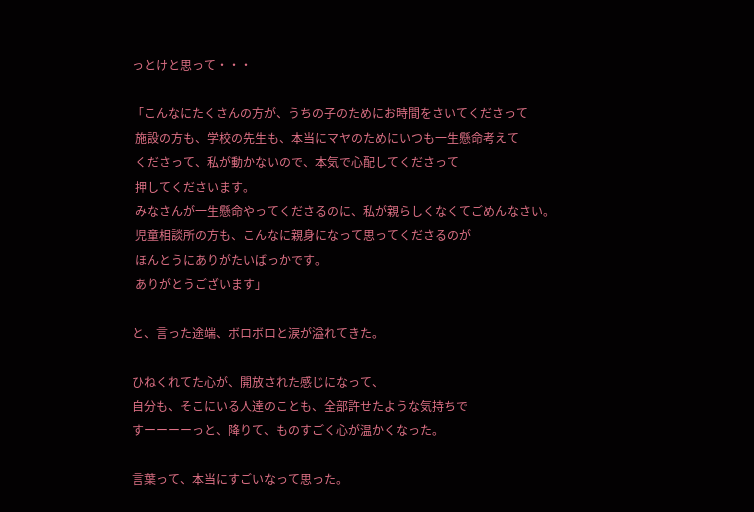っとけと思って・・・

「こんなにたくさんの方が、うちの子のためにお時間をさいてくださって
 施設の方も、学校の先生も、本当にマヤのためにいつも一生懸命考えて
 くださって、私が動かないので、本気で心配してくださって
 押してくださいます。
 みなさんが一生懸命やってくださるのに、私が親らしくなくてごめんなさい。
 児童相談所の方も、こんなに親身になって思ってくださるのが
 ほんとうにありがたいばっかです。
 ありがとうございます」

と、言った途端、ボロボロと涙が溢れてきた。

ひねくれてた心が、開放された感じになって、
自分も、そこにいる人達のことも、全部許せたような気持ちで
すーーーーっと、降りて、ものすごく心が温かくなった。

言葉って、本当にすごいなって思った。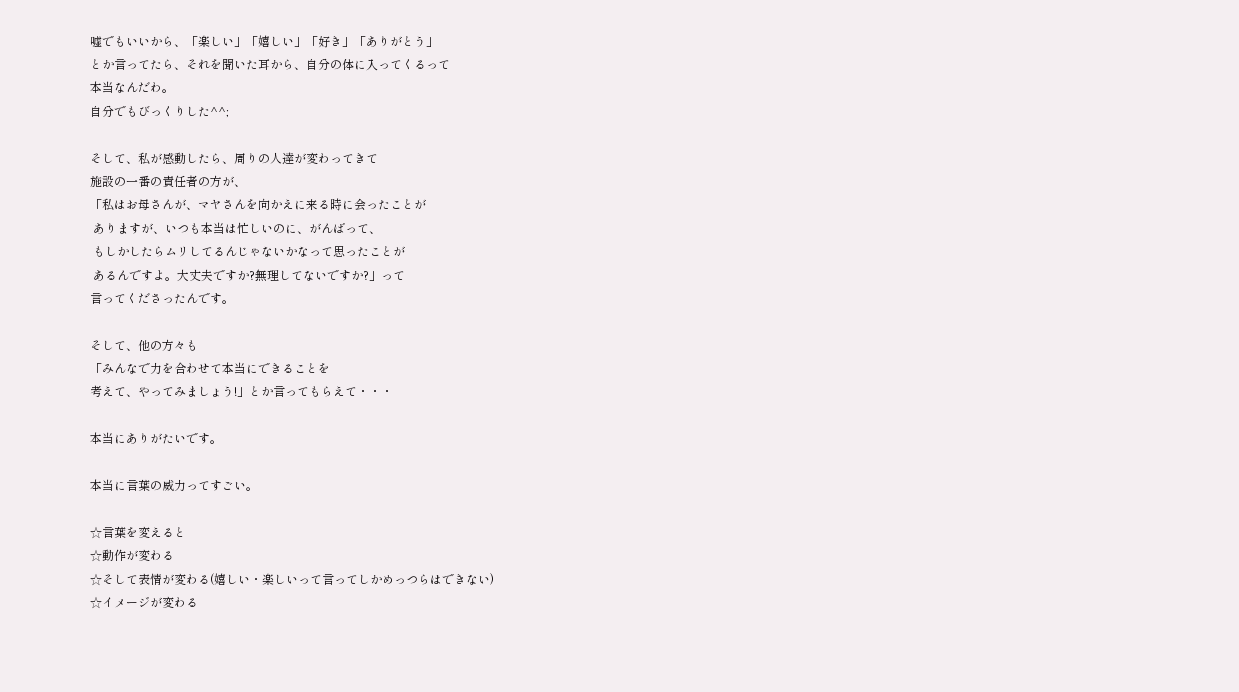嘘でもいいから、「楽しい」「嬉しい」「好き」「ありがとう」
とか言ってたら、それを聞いた耳から、自分の体に入ってくるって
本当なんだわ。
自分でもびっくりした^^;

そして、私が感動したら、周りの人達が変わってきて
施設の一番の責任者の方が、
「私はお母さんが、マヤさんを向かえに来る時に会ったことが
 ありますが、いつも本当は忙しいのに、がんばって、
 もしかしたらムリしてるんじゃないかなって思ったことが
 あるんですよ。大丈夫ですか?無理してないですか?」って
言ってくださったんです。

そして、他の方々も
「みんなで力を合わせて本当にできることを
考えて、やってみましょう!」とか言ってもらえて・・・

本当にありがたいです。

本当に言葉の威力ってすごい。

☆言葉を変えると
☆動作が変わる
☆そして表情が変わる(嬉しい・楽しいって言ってしかめっつらはできない)
☆イメージが変わる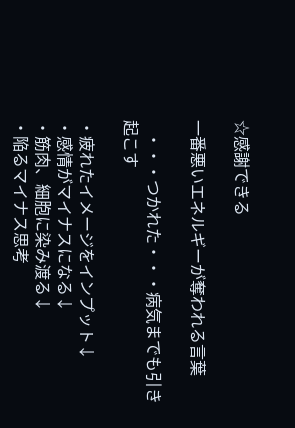☆感謝できる

一番悪いエネルギーが奪われる言葉

   ・・・つかれた・・・病気までも引き起こす

・疲れたイメージをインプット↓
・感情がマイナスになる↓
・筋肉、細胞に染み渡る↓
・陥るマイナス思考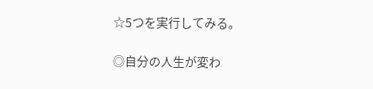☆5つを実行してみる。

◎自分の人生が変わ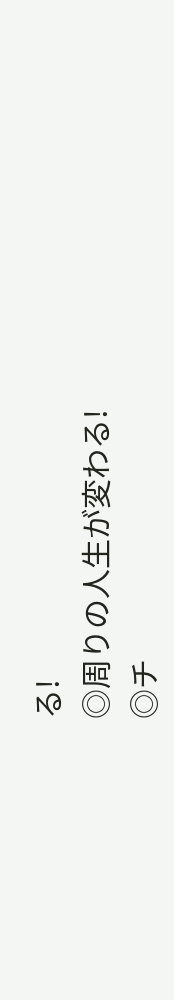る!
◎周りの人生が変わる!
◎チ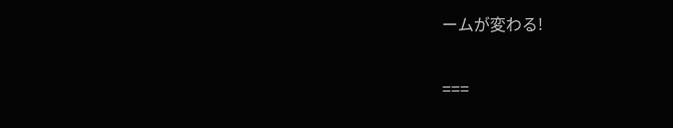ームが変わる!

===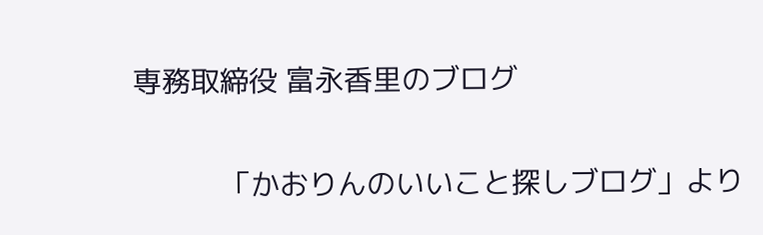専務取締役 富永香里のブログ

           「かおりんのいいこと探しブログ」より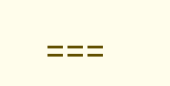===